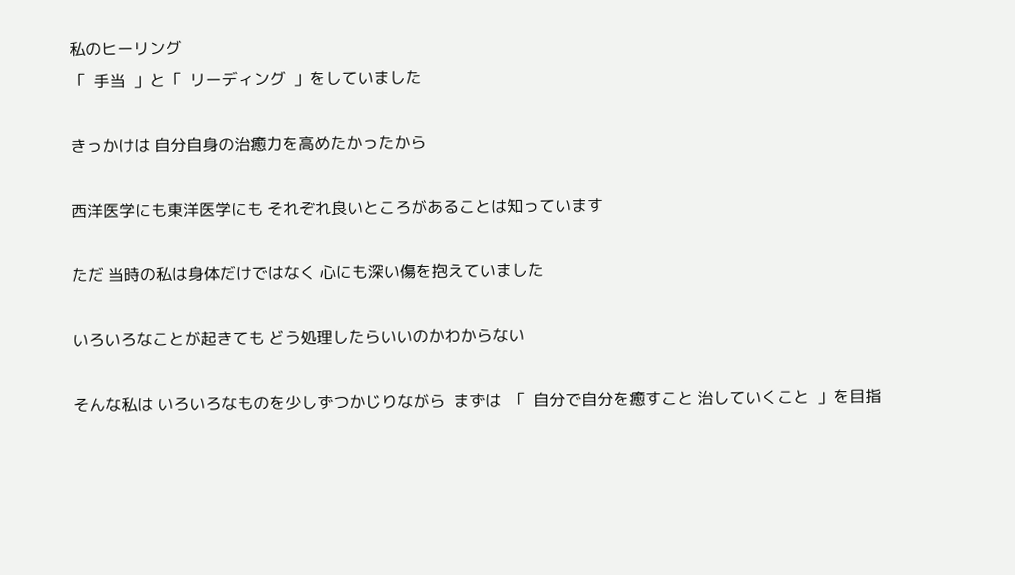私のヒーリング
「  手当  」と「  リーディング  」をしていました

きっかけは 自分自身の治癒力を高めたかったから

西洋医学にも東洋医学にも それぞれ良いところがあることは知っています

ただ 当時の私は身体だけではなく 心にも深い傷を抱えていました

いろいろなことが起きても どう処理したらいいのかわからない

そんな私は いろいろなものを少しずつかじりながら  まずは  「  自分で自分を癒すこと 治していくこと  」を目指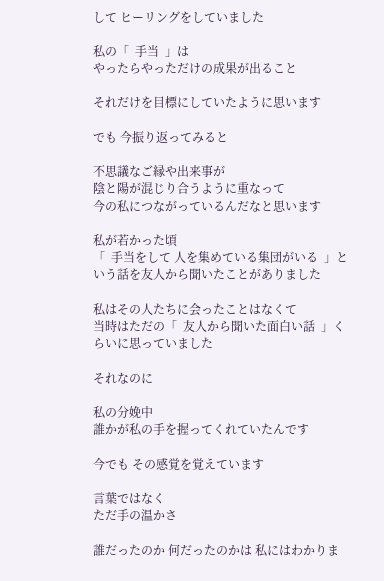して ヒーリングをしていました

私の「  手当  」は
やったらやっただけの成果が出ること

それだけを目標にしていたように思います

でも 今振り返ってみると

不思議なご縁や出来事が
陰と陽が混じり合うように重なって
今の私につながっているんだなと思います

私が若かった頃
「  手当をして 人を集めている集団がいる  」という話を友人から聞いたことがありました

私はその人たちに会ったことはなくて
当時はただの「  友人から聞いた面白い話  」くらいに思っていました

それなのに

私の分娩中
誰かが私の手を握ってくれていたんです

今でも その感覚を覚えています

言葉ではなく
ただ手の温かさ

誰だったのか 何だったのかは 私にはわかりま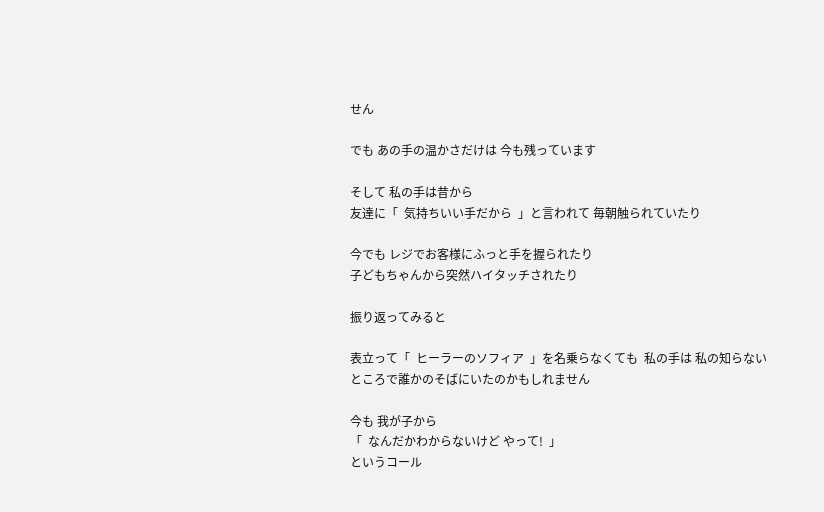せん

でも あの手の温かさだけは 今も残っています

そして 私の手は昔から
友達に「  気持ちいい手だから  」と言われて 毎朝触られていたり

今でも レジでお客様にふっと手を握られたり
子どもちゃんから突然ハイタッチされたり

振り返ってみると

表立って「  ヒーラーのソフィア  」を名乗らなくても  私の手は 私の知らないところで誰かのそばにいたのかもしれません

今も 我が子から
「  なんだかわからないけど やって!  」
というコール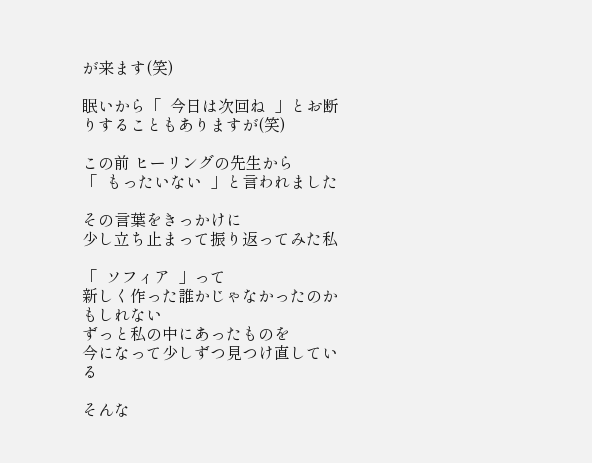が来ます(笑)

眠いから「  今日は次回ね  」とお断りすることもありますが(笑)

この前 ヒーリングの先生から
「  もったいない  」と言われました

その言葉をきっかけに
少し立ち止まって振り返ってみた私

「  ソフィア  」って
新しく作った誰かじゃなかったのかもしれない
ずっと私の中にあったものを
今になって少しずつ見つけ直している

そんな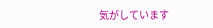気がしています